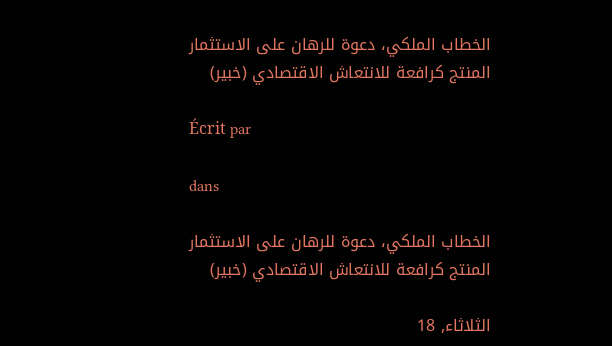الخطاب الملكي، دعوة للرهان على الاستثمار المنتج كرافعة للانتعاش الاقتصادي (خبير)

Écrit par

dans

الخطاب الملكي، دعوة للرهان على الاستثمار المنتج كرافعة للانتعاش الاقتصادي (خبير)

الثلاثاء, 18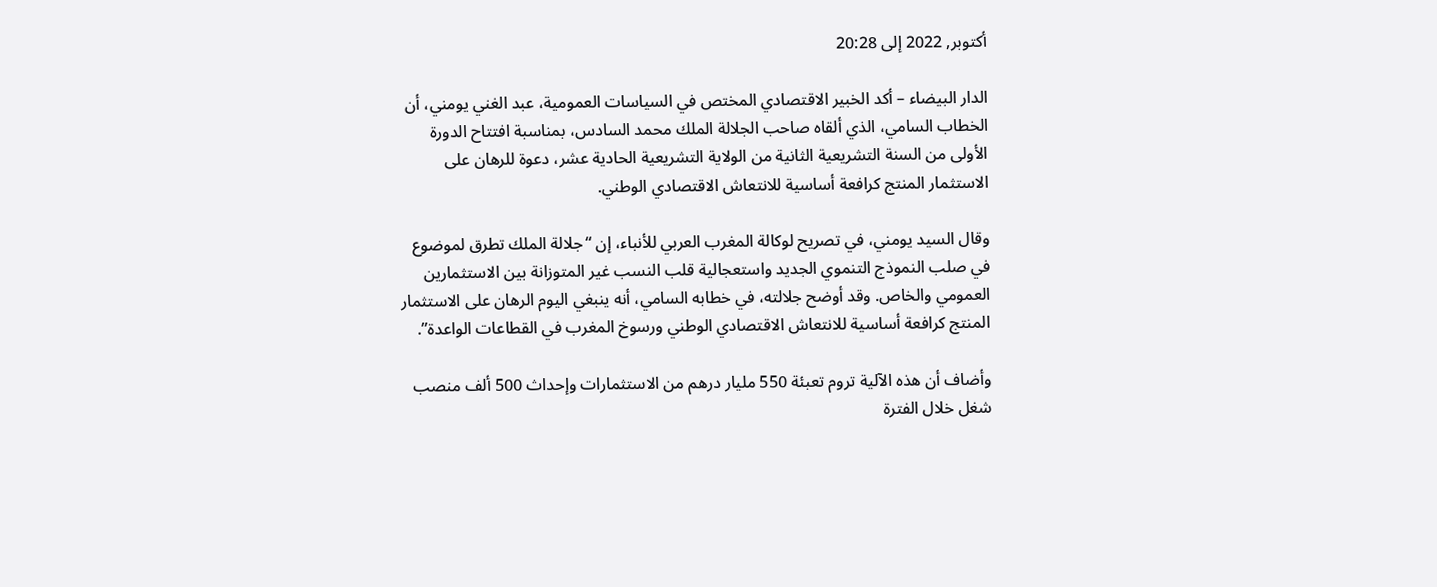أكتوبر, 2022 إلى 20:28

الدار البيضاء – أكد الخبير الاقتصادي المختص في السياسات العمومية، عبد الغني يومني، أن الخطاب السامي، الذي ألقاه صاحب الجلالة الملك محمد السادس، بمناسبة افتتاح الدورة الأولى من السنة التشريعية الثانية من الولاية التشريعية الحادية عشر، دعوة للرهان على الاستثمار المنتج كرافعة أساسية للانتعاش الاقتصادي الوطني.

وقال السيد يومني، في تصريح لوكالة المغرب العربي للأنباء، إن “جلالة الملك تطرق لموضوع في صلب النموذج التنموي الجديد واستعجالية قلب النسب غير المتوزانة بين الاستثمارين العمومي والخاص. وقد أوضح جلالته، في خطابه السامي، أنه ينبغي اليوم الرهان على الاستثمار المنتج كرافعة أساسية للانتعاش الاقتصادي الوطني ورسوخ المغرب في القطاعات الواعدة”.

وأضاف أن هذه الآلية تروم تعبئة 550 مليار درهم من الاستثمارات وإحداث 500 ألف منصب شغل خلال الفترة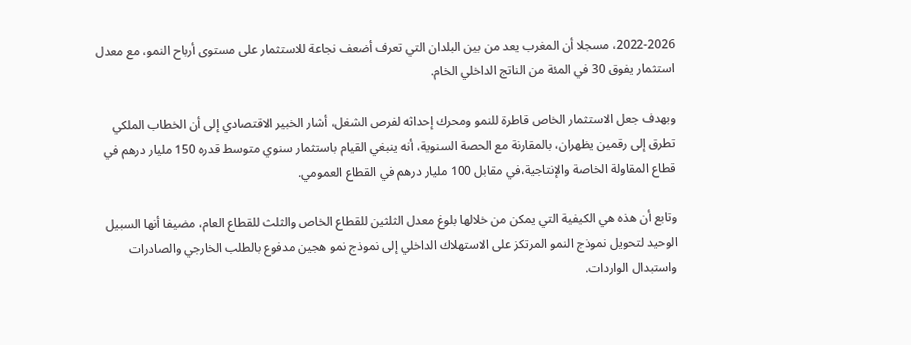2022-2026، مسجلا أن المغرب يعد من بين البلدان التي تعرف أضعف نجاعة للاستثمار على مستوى أرباح النمو، مع معدل استثمار يفوق 30 في المئة من الناتج الداخلي الخام.

وبهدف جعل الاستثمار الخاص قاطرة للنمو ومحرك إحداثه لفرص الشغل، أشار الخبير الاقتصادي إلى أن الخطاب الملكي تطرق إلى رقمين يظهران، بالمقارنة مع الحصة السنوية، أنه ينبغي القيام باستثمار سنوي متوسط قدره 150 مليار درهم في قطاع المقاولة الخاصة والإنتاجية،في مقابل 100 مليار درهم في القطاع العمومي.

وتابع أن هذه هي الكيفية التي يمكن من خلالها بلوغ معدل الثلثين للقطاع الخاص والثلث للقطاع العام، مضيفا أنها السبيل الوحيد لتحويل نموذج النمو المرتكز على الاستهلاك الداخلي إلى نموذج نمو هجين مدفوع بالطلب الخارجي والصادرات واستبدال الواردات.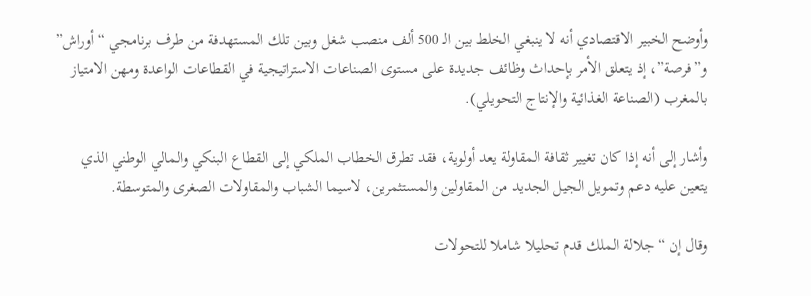وأوضح الخبير الاقتصادي أنه لا ينبغي الخلط بين الـ 500 ألف منصب شغل وبين تلك المستهدفة من طرف برنامجي “أوراش” و”فرصة”، إذ يتعلق الأمر بإحداث وظائف جديدة على مستوى الصناعات الاستراتيجية في القطاعات الواعدة ومهن الامتياز بالمغرب (الصناعة الغذائية والإنتاج التحويلي).

وأشار إلى أنه إذا كان تغيير ثقافة المقاولة يعد أولوية، فقد تطرق الخطاب الملكي إلى القطاع البنكي والمالي الوطني الذي يتعين عليه دعم وتمويل الجيل الجديد من المقاولين والمستثمرين، لاسيما الشباب والمقاولات الصغرى والمتوسطة.

وقال إن “جلالة الملك قدم تحليلا شاملا للتحولات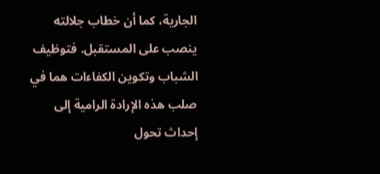الجارية، كما أن خطاب جلالته ينصب على المستقبل. فتوظيف الشباب وتكوين الكفاءات هما في صلب هذه الإرادة الرامية إلى إحداث تحول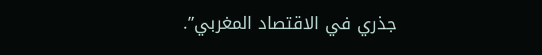جذري في الاقتصاد المغربي”.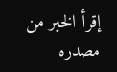إقرأ الخبر من مصدره